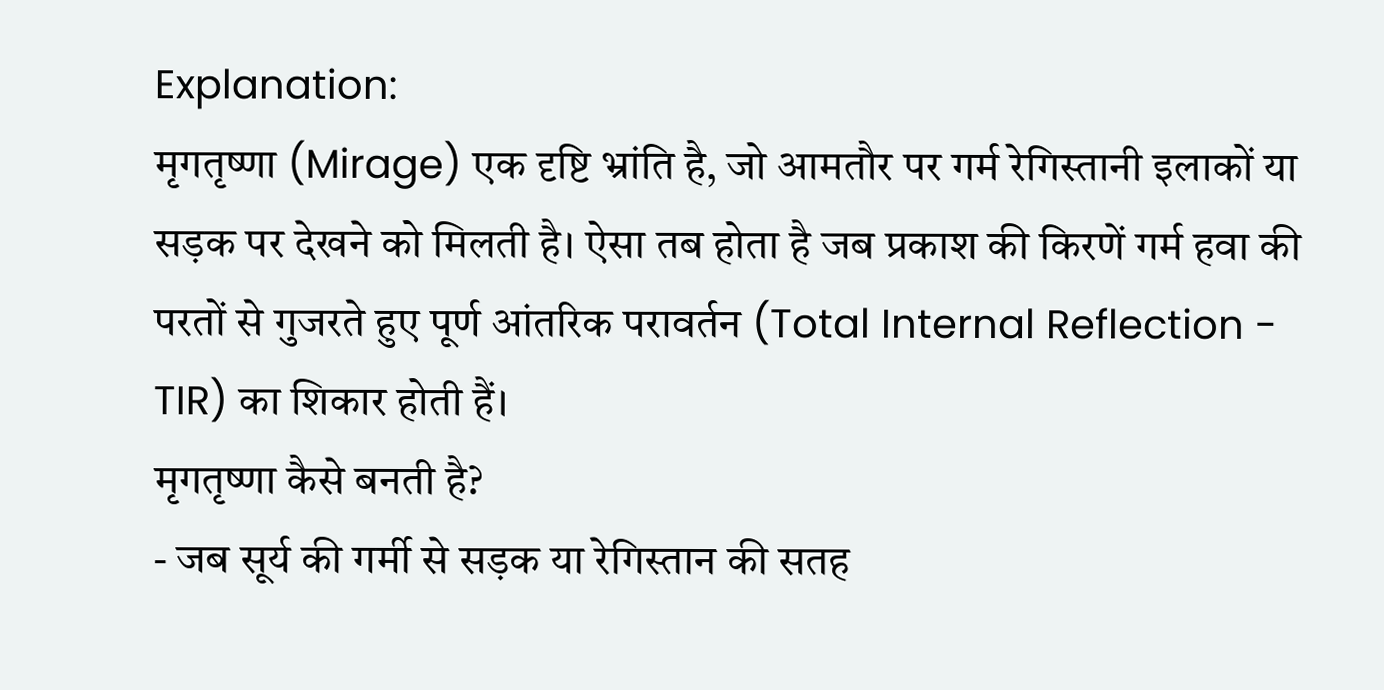Explanation:
मृगतृष्णा (Mirage) एक दृष्टि भ्रांति है, जो आमतौर पर गर्म रेगिस्तानी इलाकों या सड़क पर देखने को मिलती है। ऐसा तब होता है जब प्रकाश की किरणें गर्म हवा की परतों से गुजरते हुए पूर्ण आंतरिक परावर्तन (Total Internal Reflection - TIR) का शिकार होती हैं।
मृगतृष्णा कैसे बनती है?
- जब सूर्य की गर्मी से सड़क या रेगिस्तान की सतह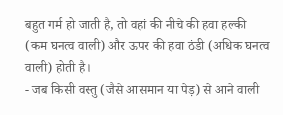बहुत गर्म हो जाती है, तो वहां की नीचे की हवा हल्की (कम घनत्व वाली) और ऊपर की हवा ठंडी (अधिक घनत्व वाली) होती है।
- जब किसी वस्तु (जैसे आसमान या पेड़) से आने वाली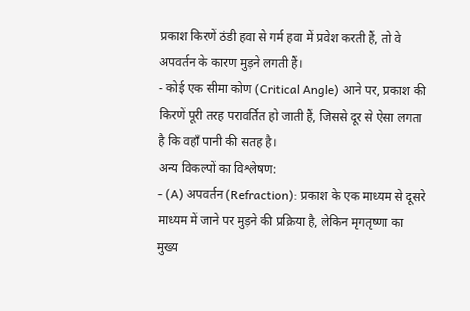प्रकाश किरणें ठंडी हवा से गर्म हवा में प्रवेश करती हैं, तो वे अपवर्तन के कारण मुड़ने लगती हैं।
- कोई एक सीमा कोण (Critical Angle) आने पर, प्रकाश की किरणें पूरी तरह परावर्तित हो जाती हैं, जिससे दूर से ऐसा लगता है कि वहाँ पानी की सतह है।
अन्य विकल्पों का विश्लेषण:
- (A) अपवर्तन (Refraction): प्रकाश के एक माध्यम से दूसरे माध्यम में जाने पर मुड़ने की प्रक्रिया है, लेकिन मृगतृष्णा का मुख्य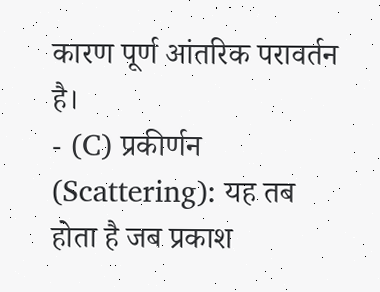कारण पूर्ण आंतरिक परावर्तन है।
- (C) प्रकीर्णन (Scattering): यह तब होता है जब प्रकाश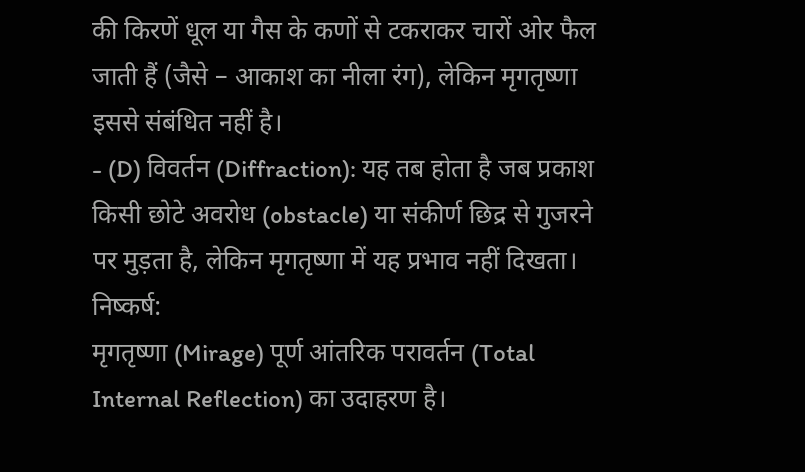की किरणें धूल या गैस के कणों से टकराकर चारों ओर फैल जाती हैं (जैसे – आकाश का नीला रंग), लेकिन मृगतृष्णा इससे संबंधित नहीं है।
- (D) विवर्तन (Diffraction): यह तब होता है जब प्रकाश किसी छोटे अवरोध (obstacle) या संकीर्ण छिद्र से गुजरने पर मुड़ता है, लेकिन मृगतृष्णा में यह प्रभाव नहीं दिखता।
निष्कर्ष:
मृगतृष्णा (Mirage) पूर्ण आंतरिक परावर्तन (Total Internal Reflection) का उदाहरण है।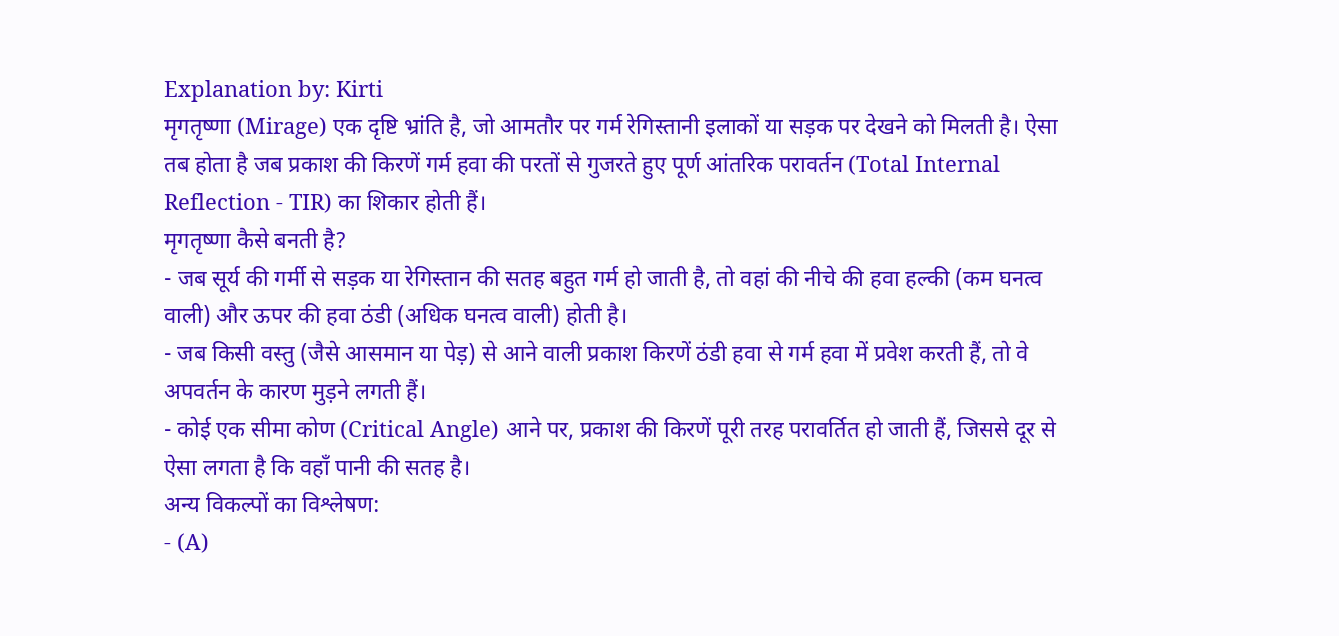Explanation by: Kirti
मृगतृष्णा (Mirage) एक दृष्टि भ्रांति है, जो आमतौर पर गर्म रेगिस्तानी इलाकों या सड़क पर देखने को मिलती है। ऐसा तब होता है जब प्रकाश की किरणें गर्म हवा की परतों से गुजरते हुए पूर्ण आंतरिक परावर्तन (Total Internal Reflection - TIR) का शिकार होती हैं।
मृगतृष्णा कैसे बनती है?
- जब सूर्य की गर्मी से सड़क या रेगिस्तान की सतह बहुत गर्म हो जाती है, तो वहां की नीचे की हवा हल्की (कम घनत्व वाली) और ऊपर की हवा ठंडी (अधिक घनत्व वाली) होती है।
- जब किसी वस्तु (जैसे आसमान या पेड़) से आने वाली प्रकाश किरणें ठंडी हवा से गर्म हवा में प्रवेश करती हैं, तो वे अपवर्तन के कारण मुड़ने लगती हैं।
- कोई एक सीमा कोण (Critical Angle) आने पर, प्रकाश की किरणें पूरी तरह परावर्तित हो जाती हैं, जिससे दूर से ऐसा लगता है कि वहाँ पानी की सतह है।
अन्य विकल्पों का विश्लेषण:
- (A)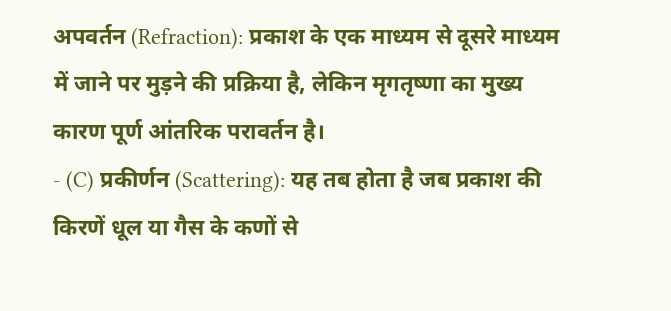अपवर्तन (Refraction): प्रकाश के एक माध्यम से दूसरे माध्यम में जाने पर मुड़ने की प्रक्रिया है, लेकिन मृगतृष्णा का मुख्य कारण पूर्ण आंतरिक परावर्तन है।
- (C) प्रकीर्णन (Scattering): यह तब होता है जब प्रकाश की किरणें धूल या गैस के कणों से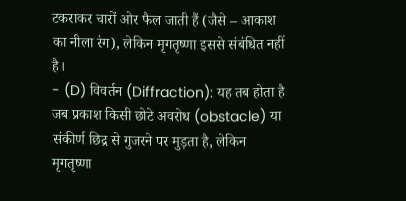टकराकर चारों ओर फैल जाती हैं (जैसे – आकाश का नीला रंग), लेकिन मृगतृष्णा इससे संबंधित नहीं है।
- (D) विवर्तन (Diffraction): यह तब होता है जब प्रकाश किसी छोटे अवरोध (obstacle) या संकीर्ण छिद्र से गुजरने पर मुड़ता है, लेकिन मृगतृष्णा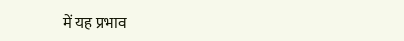में यह प्रभाव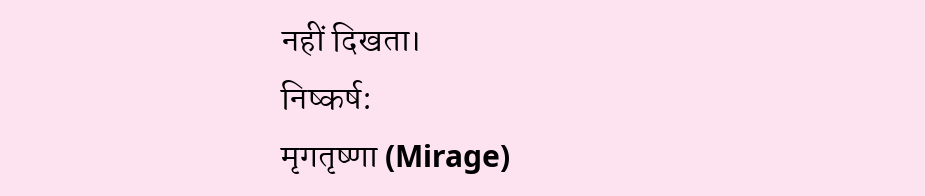नहीं दिखता।
निष्कर्ष:
मृगतृष्णा (Mirage)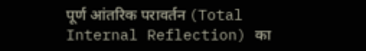पूर्ण आंतरिक परावर्तन (Total Internal Reflection) का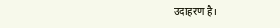उदाहरण है।